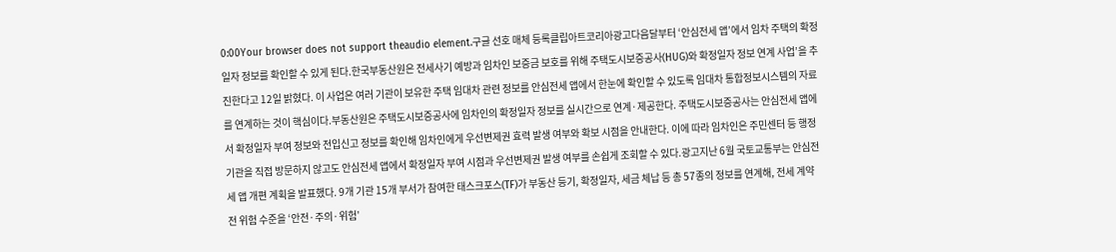0:00Your browser does not support theaudio element.구글 선호 매체 등록클립아트코리아광고다음달부터 ‘안심전세 앱’에서 임차 주택의 확정일자 정보를 확인할 수 있게 된다.한국부동산원은 전세사기 예방과 임차인 보증금 보호를 위해 주택도시보증공사(HUG)와 확정일자 정보 연계 사업’을 추진한다고 12일 밝혔다. 이 사업은 여러 기관이 보유한 주택 임대차 관련 정보를 안심전세 앱에서 한눈에 확인할 수 있도록 임대차 통합정보시스템의 자료를 연계하는 것이 핵심이다.부동산원은 주택도시보증공사에 임차인의 확정일자 정보를 실시간으로 연계·제공한다. 주택도시보증공사는 안심전세 앱에서 확정일자 부여 정보와 전입신고 정보를 확인해 임차인에게 우선변제권 효력 발생 여부와 확보 시점을 안내한다. 이에 따라 임차인은 주민센터 등 행정기관을 직접 방문하지 않고도 안심전세 앱에서 확정일자 부여 시점과 우선변제권 발생 여부를 손쉽게 조회할 수 있다.광고지난 6월 국토교통부는 안심전세 앱 개편 계획을 발표했다. 9개 기관 15개 부서가 참여한 태스크포스(TF)가 부동산 등기, 확정일자, 세금 체납 등 총 57종의 정보를 연계해, 전세 계약 전 위험 수준을 ‘안전·주의·위험’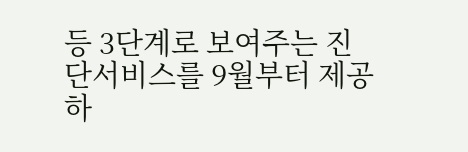등 3단계로 보여주는 진단서비스를 9월부터 제공하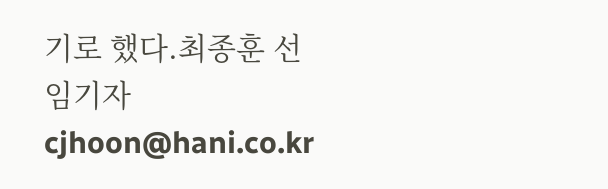기로 했다.최종훈 선임기자 cjhoon@hani.co.kr